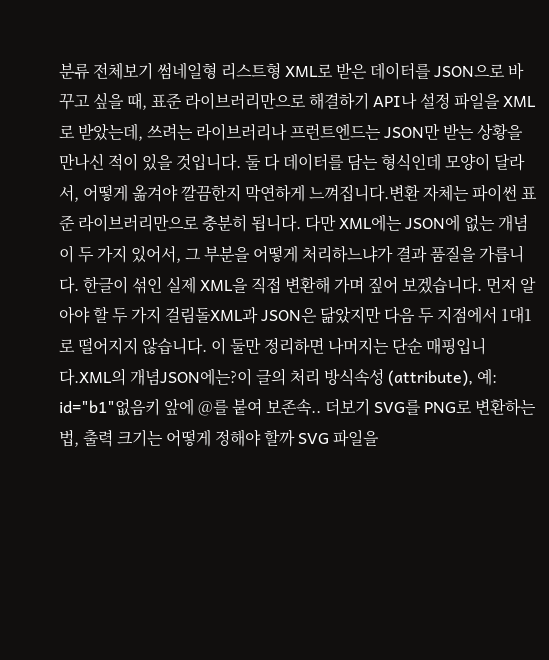분류 전체보기 썸네일형 리스트형 XML로 받은 데이터를 JSON으로 바꾸고 싶을 때, 표준 라이브러리만으로 해결하기 API나 설정 파일을 XML로 받았는데, 쓰려는 라이브러리나 프런트엔드는 JSON만 받는 상황을 만나신 적이 있을 것입니다. 둘 다 데이터를 담는 형식인데 모양이 달라서, 어떻게 옮겨야 깔끔한지 막연하게 느껴집니다.변환 자체는 파이썬 표준 라이브러리만으로 충분히 됩니다. 다만 XML에는 JSON에 없는 개념이 두 가지 있어서, 그 부분을 어떻게 처리하느냐가 결과 품질을 가릅니다. 한글이 섞인 실제 XML을 직접 변환해 가며 짚어 보겠습니다. 먼저 알아야 할 두 가지 걸림돌XML과 JSON은 닮았지만 다음 두 지점에서 1대1로 떨어지지 않습니다. 이 둘만 정리하면 나머지는 단순 매핑입니다.XML의 개념JSON에는?이 글의 처리 방식속성 (attribute), 예: id="b1"없음키 앞에 @를 붙여 보존속.. 더보기 SVG를 PNG로 변환하는 법, 출력 크기는 어떻게 정해야 할까 SVG 파일을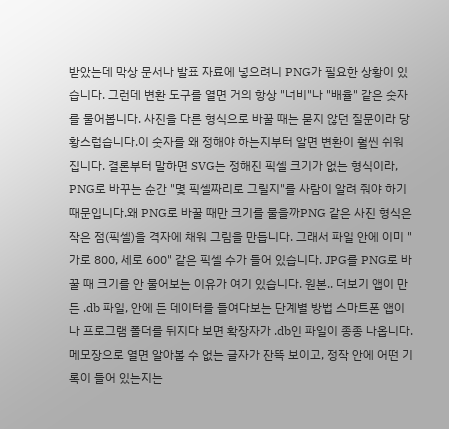받았는데 막상 문서나 발표 자료에 넣으려니 PNG가 필요한 상황이 있습니다. 그런데 변환 도구를 열면 거의 항상 "너비"나 "배율" 같은 숫자를 물어봅니다. 사진을 다른 형식으로 바꿀 때는 묻지 않던 질문이라 당황스럽습니다.이 숫자를 왜 정해야 하는지부터 알면 변환이 훨씬 쉬워집니다. 결론부터 말하면 SVG는 정해진 픽셀 크기가 없는 형식이라, PNG로 바꾸는 순간 "몇 픽셀짜리로 그릴지"를 사람이 알려 줘야 하기 때문입니다.왜 PNG로 바꿀 때만 크기를 물을까PNG 같은 사진 형식은 작은 점(픽셀)을 격자에 채워 그림을 만듭니다. 그래서 파일 안에 이미 "가로 800, 세로 600" 같은 픽셀 수가 들어 있습니다. JPG를 PNG로 바꿀 때 크기를 안 물어보는 이유가 여기 있습니다. 원본.. 더보기 앱이 만든 .db 파일, 안에 든 데이터를 들여다보는 단계별 방법 스마트폰 앱이나 프로그램 폴더를 뒤지다 보면 확장자가 .db인 파일이 종종 나옵니다. 메모장으로 열면 알아볼 수 없는 글자가 잔뜩 보이고, 정작 안에 어떤 기록이 들어 있는지는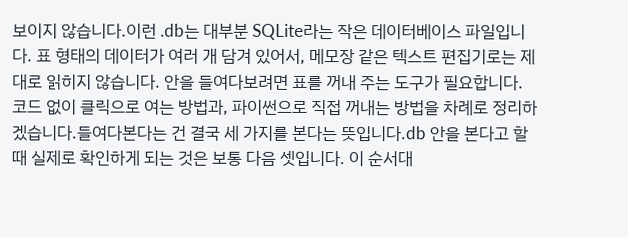보이지 않습니다.이런 .db는 대부분 SQLite라는 작은 데이터베이스 파일입니다. 표 형태의 데이터가 여러 개 담겨 있어서, 메모장 같은 텍스트 편집기로는 제대로 읽히지 않습니다. 안을 들여다보려면 표를 꺼내 주는 도구가 필요합니다. 코드 없이 클릭으로 여는 방법과, 파이썬으로 직접 꺼내는 방법을 차례로 정리하겠습니다.들여다본다는 건 결국 세 가지를 본다는 뜻입니다.db 안을 본다고 할 때 실제로 확인하게 되는 것은 보통 다음 셋입니다. 이 순서대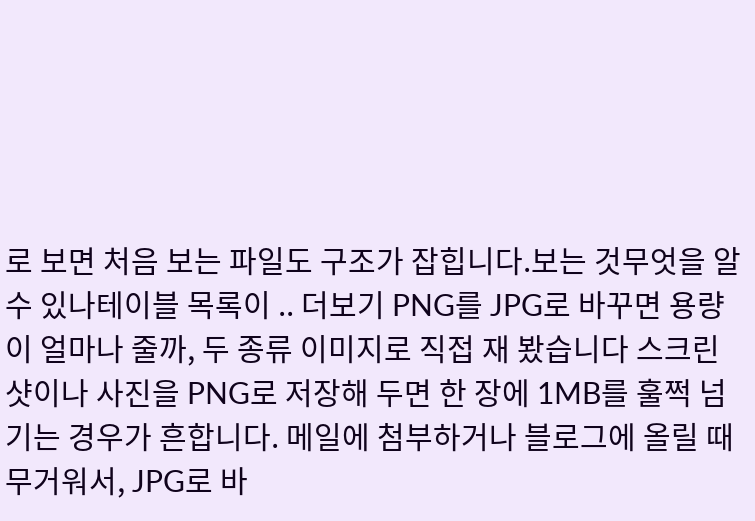로 보면 처음 보는 파일도 구조가 잡힙니다.보는 것무엇을 알 수 있나테이블 목록이 .. 더보기 PNG를 JPG로 바꾸면 용량이 얼마나 줄까, 두 종류 이미지로 직접 재 봤습니다 스크린샷이나 사진을 PNG로 저장해 두면 한 장에 1MB를 훌쩍 넘기는 경우가 흔합니다. 메일에 첨부하거나 블로그에 올릴 때 무거워서, JPG로 바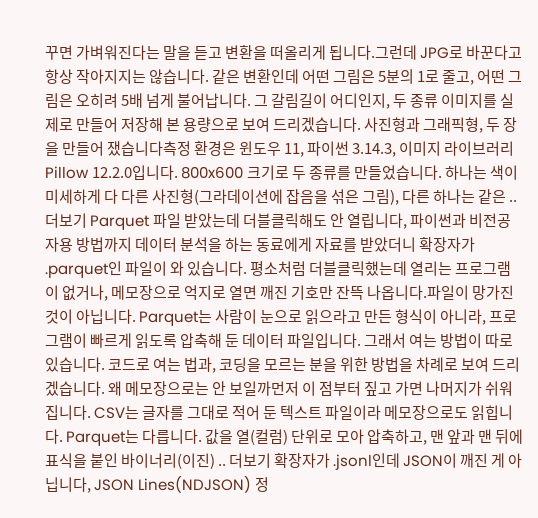꾸면 가벼워진다는 말을 듣고 변환을 떠올리게 됩니다.그런데 JPG로 바꾼다고 항상 작아지지는 않습니다. 같은 변환인데 어떤 그림은 5분의 1로 줄고, 어떤 그림은 오히려 5배 넘게 불어납니다. 그 갈림길이 어디인지, 두 종류 이미지를 실제로 만들어 저장해 본 용량으로 보여 드리겠습니다. 사진형과 그래픽형, 두 장을 만들어 쟀습니다측정 환경은 윈도우 11, 파이썬 3.14.3, 이미지 라이브러리 Pillow 12.2.0입니다. 800x600 크기로 두 종류를 만들었습니다. 하나는 색이 미세하게 다 다른 사진형(그라데이션에 잡음을 섞은 그림), 다른 하나는 같은 .. 더보기 Parquet 파일 받았는데 더블클릭해도 안 열립니다, 파이썬과 비전공자용 방법까지 데이터 분석을 하는 동료에게 자료를 받았더니 확장자가 .parquet인 파일이 와 있습니다. 평소처럼 더블클릭했는데 열리는 프로그램이 없거나, 메모장으로 억지로 열면 깨진 기호만 잔뜩 나옵니다.파일이 망가진 것이 아닙니다. Parquet는 사람이 눈으로 읽으라고 만든 형식이 아니라, 프로그램이 빠르게 읽도록 압축해 둔 데이터 파일입니다. 그래서 여는 방법이 따로 있습니다. 코드로 여는 법과, 코딩을 모르는 분을 위한 방법을 차례로 보여 드리겠습니다. 왜 메모장으로는 안 보일까먼저 이 점부터 짚고 가면 나머지가 쉬워집니다. CSV는 글자를 그대로 적어 둔 텍스트 파일이라 메모장으로도 읽힙니다. Parquet는 다릅니다. 값을 열(컬럼) 단위로 모아 압축하고, 맨 앞과 맨 뒤에 표식을 붙인 바이너리(이진) .. 더보기 확장자가 .jsonl인데 JSON이 깨진 게 아닙니다, JSON Lines(NDJSON) 정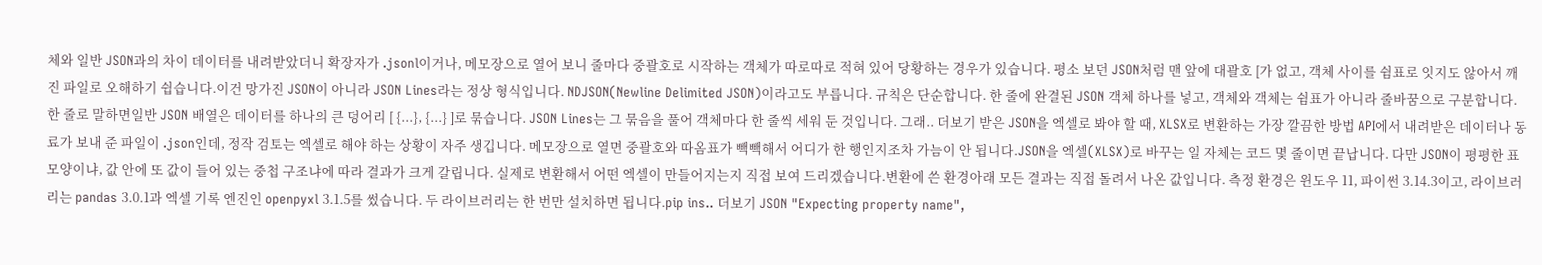체와 일반 JSON과의 차이 데이터를 내려받았더니 확장자가 .jsonl이거나, 메모장으로 열어 보니 줄마다 중괄호로 시작하는 객체가 따로따로 적혀 있어 당황하는 경우가 있습니다. 평소 보던 JSON처럼 맨 앞에 대괄호 [가 없고, 객체 사이를 쉼표로 잇지도 않아서 깨진 파일로 오해하기 쉽습니다.이건 망가진 JSON이 아니라 JSON Lines라는 정상 형식입니다. NDJSON(Newline Delimited JSON)이라고도 부릅니다. 규칙은 단순합니다. 한 줄에 완결된 JSON 객체 하나를 넣고, 객체와 객체는 쉼표가 아니라 줄바꿈으로 구분합니다. 한 줄로 말하면일반 JSON 배열은 데이터를 하나의 큰 덩어리 [ {...}, {...} ]로 묶습니다. JSON Lines는 그 묶음을 풀어 객체마다 한 줄씩 세워 둔 것입니다. 그래.. 더보기 받은 JSON을 엑셀로 봐야 할 때, XLSX로 변환하는 가장 깔끔한 방법 API에서 내려받은 데이터나 동료가 보내 준 파일이 .json인데, 정작 검토는 엑셀로 해야 하는 상황이 자주 생깁니다. 메모장으로 열면 중괄호와 따옴표가 빽빽해서 어디가 한 행인지조차 가늠이 안 됩니다.JSON을 엑셀(XLSX)로 바꾸는 일 자체는 코드 몇 줄이면 끝납니다. 다만 JSON이 평평한 표 모양이냐, 값 안에 또 값이 들어 있는 중첩 구조냐에 따라 결과가 크게 갈립니다. 실제로 변환해서 어떤 엑셀이 만들어지는지 직접 보여 드리겠습니다.변환에 쓴 환경아래 모든 결과는 직접 돌려서 나온 값입니다. 측정 환경은 윈도우 11, 파이썬 3.14.3이고, 라이브러리는 pandas 3.0.1과 엑셀 기록 엔진인 openpyxl 3.1.5를 썼습니다. 두 라이브러리는 한 번만 설치하면 됩니다.pip ins.. 더보기 JSON "Expecting property name",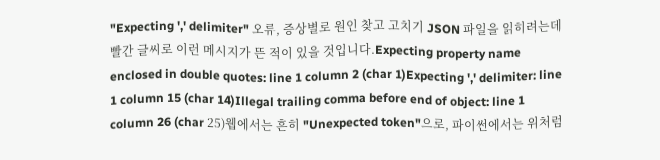"Expecting ',' delimiter" 오류, 증상별로 원인 찾고 고치기 JSON 파일을 읽히려는데 빨간 글씨로 이런 메시지가 뜬 적이 있을 것입니다.Expecting property name enclosed in double quotes: line 1 column 2 (char 1)Expecting ',' delimiter: line 1 column 15 (char 14)Illegal trailing comma before end of object: line 1 column 26 (char 25)웹에서는 흔히 "Unexpected token"으로, 파이썬에서는 위처럼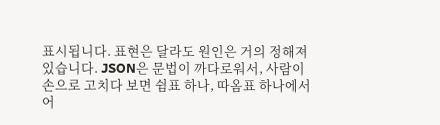표시됩니다. 표현은 달라도 원인은 거의 정해져 있습니다. JSON은 문법이 까다로워서, 사람이 손으로 고치다 보면 쉼표 하나, 따옴표 하나에서 어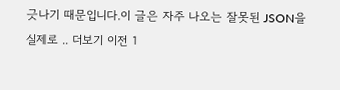긋나기 때문입니다.이 글은 자주 나오는 잘못된 JSON을 실제로 .. 더보기 이전 1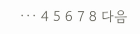··· 4 5 6 7 8 다음